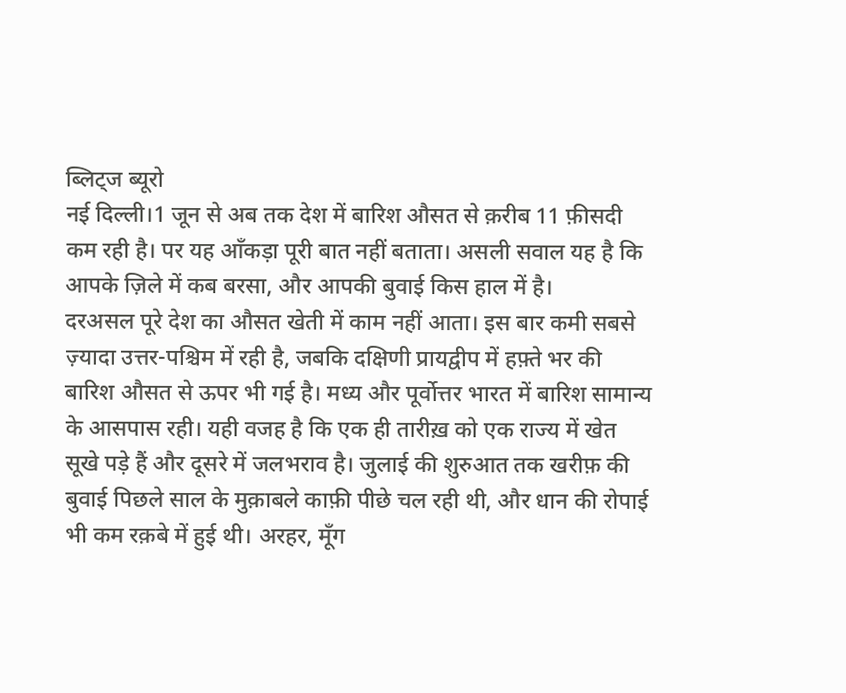ब्लिट्ज ब्यूरो
नई दिल्ली।1 जून से अब तक देश में बारिश औसत से क़रीब 11 फ़ीसदी कम रही है। पर यह आँकड़ा पूरी बात नहीं बताता। असली सवाल यह है कि आपके ज़िले में कब बरसा, और आपकी बुवाई किस हाल में है।
दरअसल पूरे देश का औसत खेती में काम नहीं आता। इस बार कमी सबसे ज़्यादा उत्तर-पश्चिम में रही है, जबकि दक्षिणी प्रायद्वीप में हफ़्ते भर की बारिश औसत से ऊपर भी गई है। मध्य और पूर्वोत्तर भारत में बारिश सामान्य के आसपास रही। यही वजह है कि एक ही तारीख़ को एक राज्य में खेत सूखे पड़े हैं और दूसरे में जलभराव है। जुलाई की शुरुआत तक खरीफ़ की बुवाई पिछले साल के मुक़ाबले काफ़ी पीछे चल रही थी, और धान की रोपाई भी कम रक़बे में हुई थी। अरहर, मूँग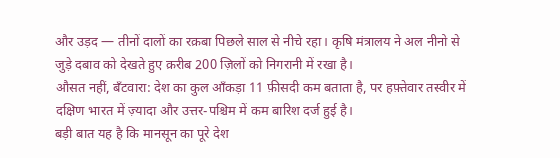और उड़द — तीनों दालों का रक़बा पिछले साल से नीचे रहा। कृषि मंत्रालय ने अल नीनो से जुड़े दबाव को देखते हुए क़रीब 200 ज़िलों को निगरानी में रखा है।
औसत नहीं, बँटवारा: देश का कुल आँकड़ा 11 फ़ीसदी कम बताता है, पर हफ़्तेवार तस्वीर में दक्षिण भारत में ज़्यादा और उत्तर-पश्चिम में कम बारिश दर्ज हुई है।
बड़ी बात यह है कि मानसून का पूरे देश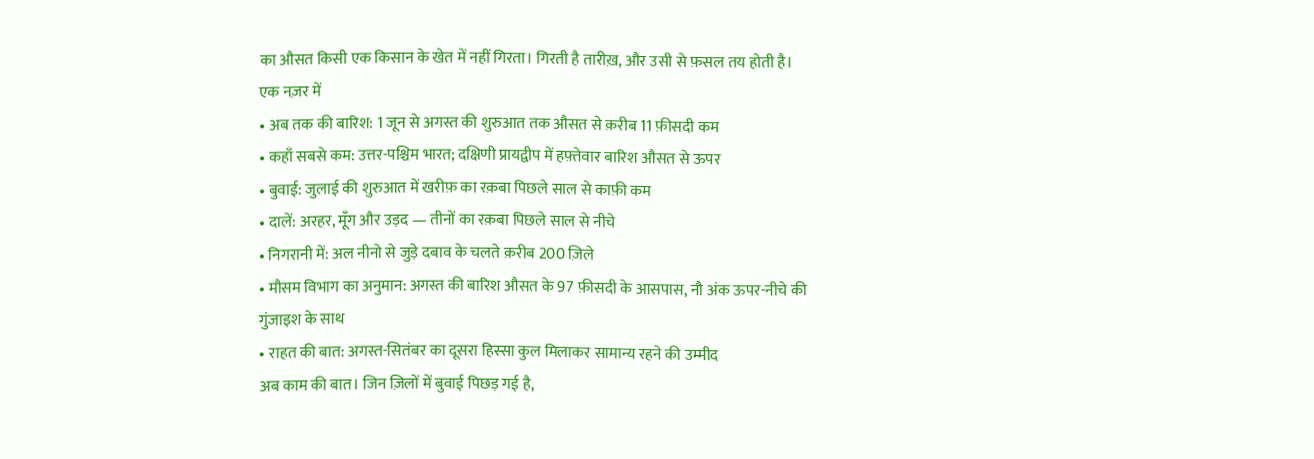का औसत किसी एक किसान के खेत में नहीं गिरता। गिरती है तारीख़, और उसी से फ़सल तय होती है।
एक नज़र में
• अब तक की बारिश: 1 जून से अगस्त की शुरुआत तक औसत से क़रीब 11 फ़ीसदी कम
• कहाँ सबसे कम: उत्तर-पश्चिम भारत; दक्षिणी प्रायद्वीप में हफ़्तेवार बारिश औसत से ऊपर
• बुवाई: जुलाई की शुरुआत में खरीफ़ का रक़बा पिछले साल से काफ़ी कम
• दालें: अरहर, मूँग और उड़द — तीनों का रक़बा पिछले साल से नीचे
• निगरानी में: अल नीनो से जुड़े दबाव के चलते क़रीब 200 ज़िले
• मौसम विभाग का अनुमान: अगस्त की बारिश औसत के 97 फ़ीसदी के आसपास, नौ अंक ऊपर-नीचे की गुंजाइश के साथ
• राहत की बात: अगस्त-सितंबर का दूसरा हिस्सा कुल मिलाकर सामान्य रहने की उम्मीद
अब काम की बात। जिन ज़िलों में बुवाई पिछड़ गई है,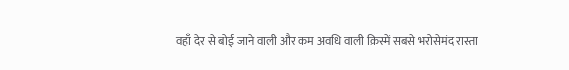वहाँ देर से बोई जाने वाली और कम अवधि वाली क़िस्में सबसे भरोसेमंद रास्ता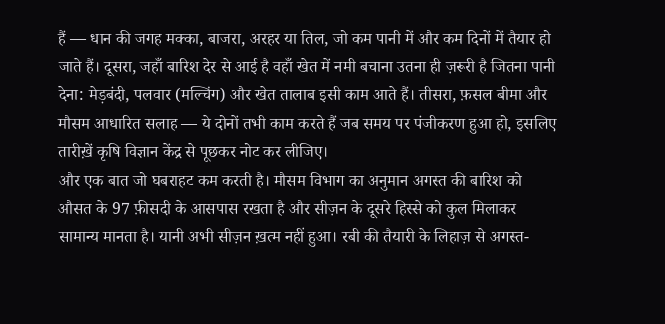हैं — धान की जगह मक्का, बाजरा, अरहर या तिल, जो कम पानी में और कम दिनों में तैयार हो जाते हैं। दूसरा, जहाँ बारिश देर से आई है वहाँ खेत में नमी बचाना उतना ही ज़रूरी है जितना पानी देना: मेड़बंदी, पलवार (मल्चिंग) और खेत तालाब इसी काम आते हैं। तीसरा, फ़सल बीमा और मौसम आधारित सलाह — ये दोनों तभी काम करते हैं जब समय पर पंजीकरण हुआ हो, इसलिए तारीख़ें कृषि विज्ञान केंद्र से पूछकर नोट कर लीजिए।
और एक बात जो घबराहट कम करती है। मौसम विभाग का अनुमान अगस्त की बारिश को औसत के 97 फ़ीसदी के आसपास रखता है और सीज़न के दूसरे हिस्से को कुल मिलाकर सामान्य मानता है। यानी अभी सीज़न ख़त्म नहीं हुआ। रबी की तैयारी के लिहाज़ से अगस्त-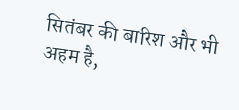सितंबर की बारिश और भी अहम है,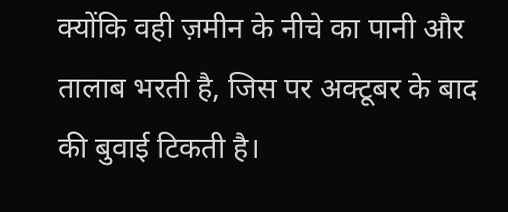क्योंकि वही ज़मीन के नीचे का पानी और तालाब भरती है, जिस पर अक्टूबर के बाद की बुवाई टिकती है।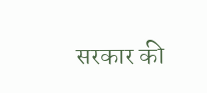सरकार की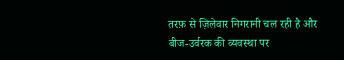तरफ़ से ज़िलेवार निगरानी चल रही है और बीज-उर्वरक की व्यवस्था पर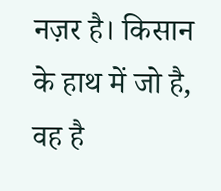नज़र है। किसान के हाथ में जो है, वह है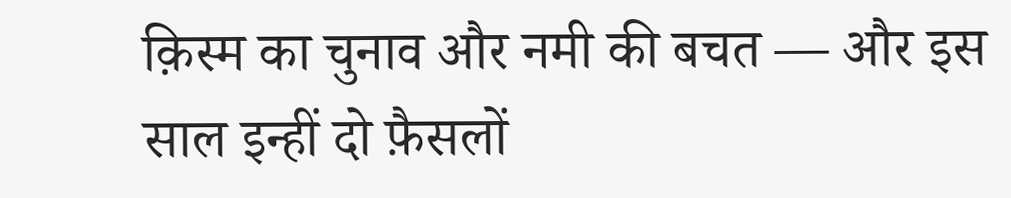क़िस्म का चुनाव और नमी की बचत — और इस साल इन्हीं दो फ़ैसलों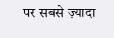पर सबसे ज़्यादा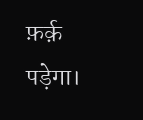फ़र्क़ पड़ेगा।